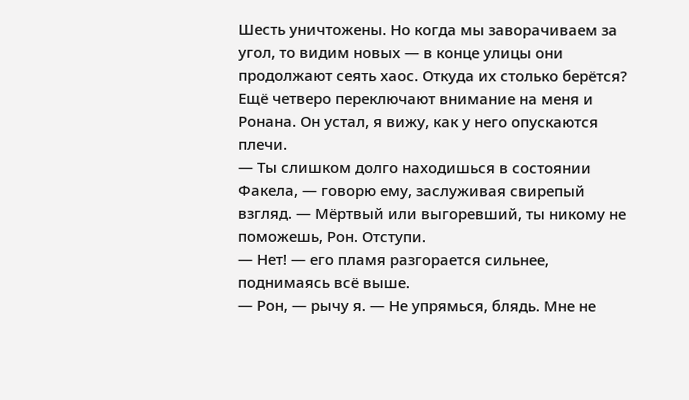Шесть уничтожены. Но когда мы заворачиваем за угол, то видим новых — в конце улицы они продолжают сеять хаос. Откуда их столько берётся?
Ещё четверо переключают внимание на меня и Ронана. Он устал, я вижу, как у него опускаются плечи.
— Ты слишком долго находишься в состоянии Факела, — говорю ему, заслуживая свирепый взгляд. — Мёртвый или выгоревший, ты никому не поможешь, Рон. Отступи.
— Нет! — его пламя разгорается сильнее, поднимаясь всё выше.
— Рон, — рычу я. — Не упрямься, блядь. Мне не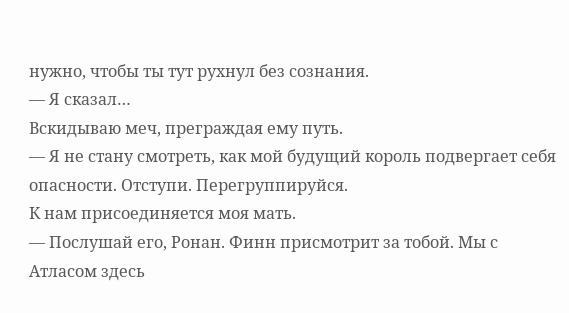нужно, чтобы ты тут рухнул без сознания.
— Я сказал…
Вскидываю меч, преграждая ему путь.
— Я не стану смотреть, как мой будущий король подвергает себя опасности. Отступи. Перегруппируйся.
К нам присоединяется моя мать.
— Послушай его, Ронан. Финн присмотрит за тобой. Мы с Атласом здесь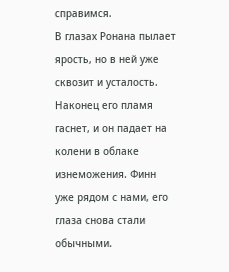справимся.
В глазах Ронана пылает ярость, но в ней уже сквозит и усталость. Наконец его пламя гаснет, и он падает на колени в облаке изнеможения. Финн уже рядом с нами, его глаза снова стали обычными.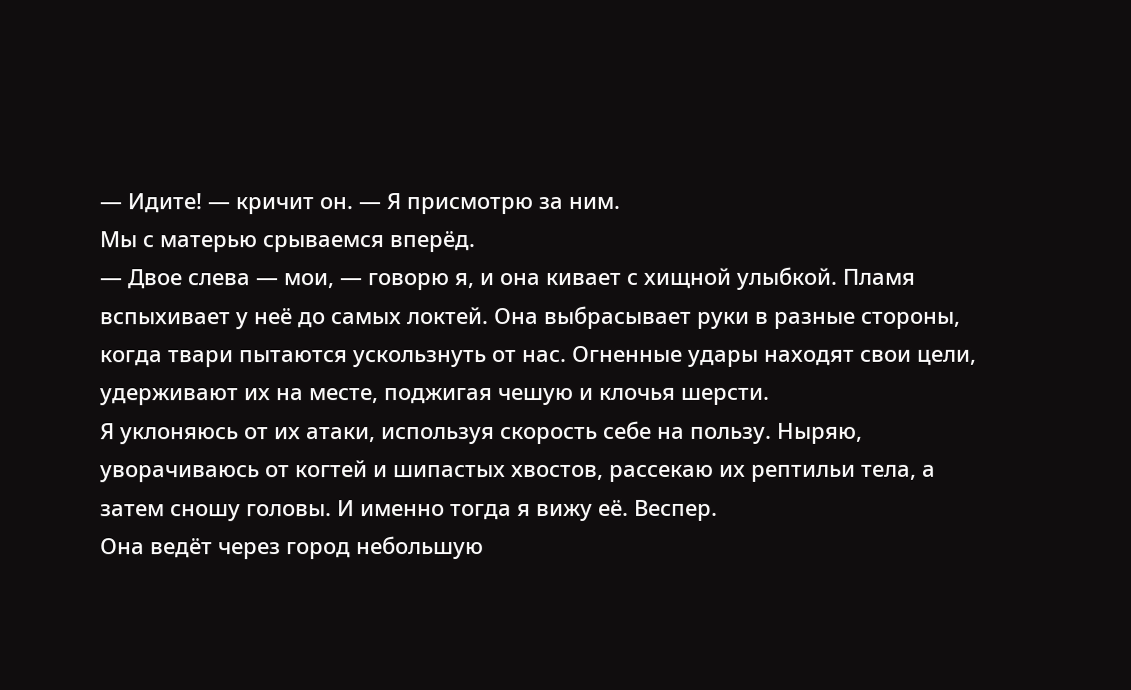— Идите! — кричит он. — Я присмотрю за ним.
Мы с матерью срываемся вперёд.
— Двое слева — мои, — говорю я, и она кивает с хищной улыбкой. Пламя вспыхивает у неё до самых локтей. Она выбрасывает руки в разные стороны, когда твари пытаются ускользнуть от нас. Огненные удары находят свои цели, удерживают их на месте, поджигая чешую и клочья шерсти.
Я уклоняюсь от их атаки, используя скорость себе на пользу. Ныряю, уворачиваюсь от когтей и шипастых хвостов, рассекаю их рептильи тела, а затем сношу головы. И именно тогда я вижу её. Веспер.
Она ведёт через город небольшую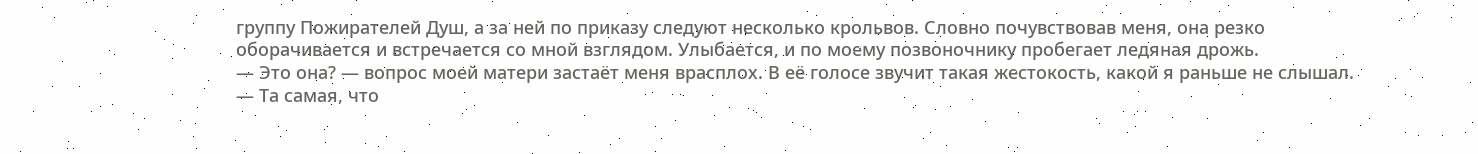группу Пожирателей Душ, а за ней по приказу следуют несколько крольвов. Словно почувствовав меня, она резко оборачивается и встречается со мной взглядом. Улыбается, и по моему позвоночнику пробегает ледяная дрожь.
— Это она? — вопрос моей матери застаёт меня врасплох. В её голосе звучит такая жестокость, какой я раньше не слышал. — Та самая, что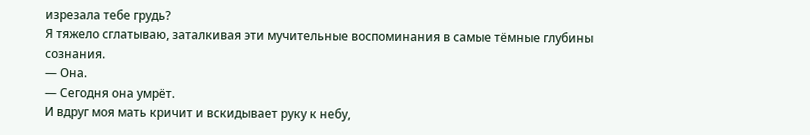изрезала тебе грудь?
Я тяжело сглатываю, заталкивая эти мучительные воспоминания в самые тёмные глубины сознания.
— Она.
— Сегодня она умрёт.
И вдруг моя мать кричит и вскидывает руку к небу,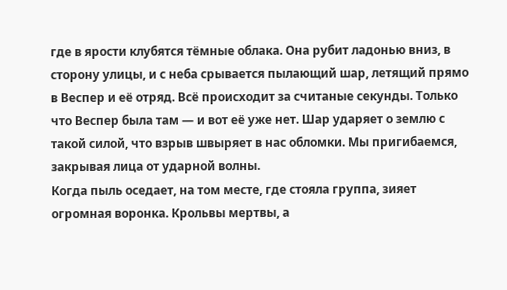где в ярости клубятся тёмные облака. Она рубит ладонью вниз, в сторону улицы, и с неба срывается пылающий шар, летящий прямо в Веспер и её отряд. Всё происходит за считаные секунды. Только что Веспер была там — и вот её уже нет. Шар ударяет о землю с такой силой, что взрыв швыряет в нас обломки. Мы пригибаемся, закрывая лица от ударной волны.
Когда пыль оседает, на том месте, где стояла группа, зияет огромная воронка. Крольвы мертвы, а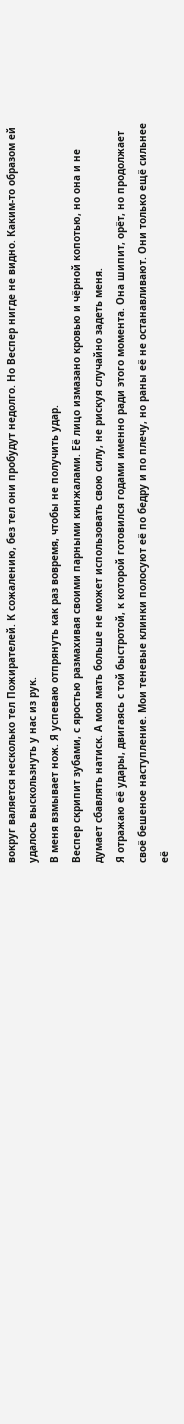вокруг валяется несколько тел Пожирателей. К сожалению, без тел они пробудут недолго. Но Веспер нигде не видно. Каким-то образом ей удалось выскользнуть у нас из рук.
В меня взмывает нож. Я успеваю отпрянуть как раз вовремя, чтобы не получить удар.
Веспер скрипит зубами, с яростью размахивая своими парными кинжалами. Её лицо измазано кровью и чёрной копотью, но она и не думает сбавлять натиск. А моя мать больше не может использовать свою силу, не рискуя случайно задеть меня.
Я отражаю её удары, двигаясь с той быстротой, к которой готовился годами именно ради этого момента. Она шипит, орёт, но продолжает своё бешеное наступление. Мои теневые клинки полосуют её по бедру и по плечу, но раны её не останавливают. Они только ещё сильнее её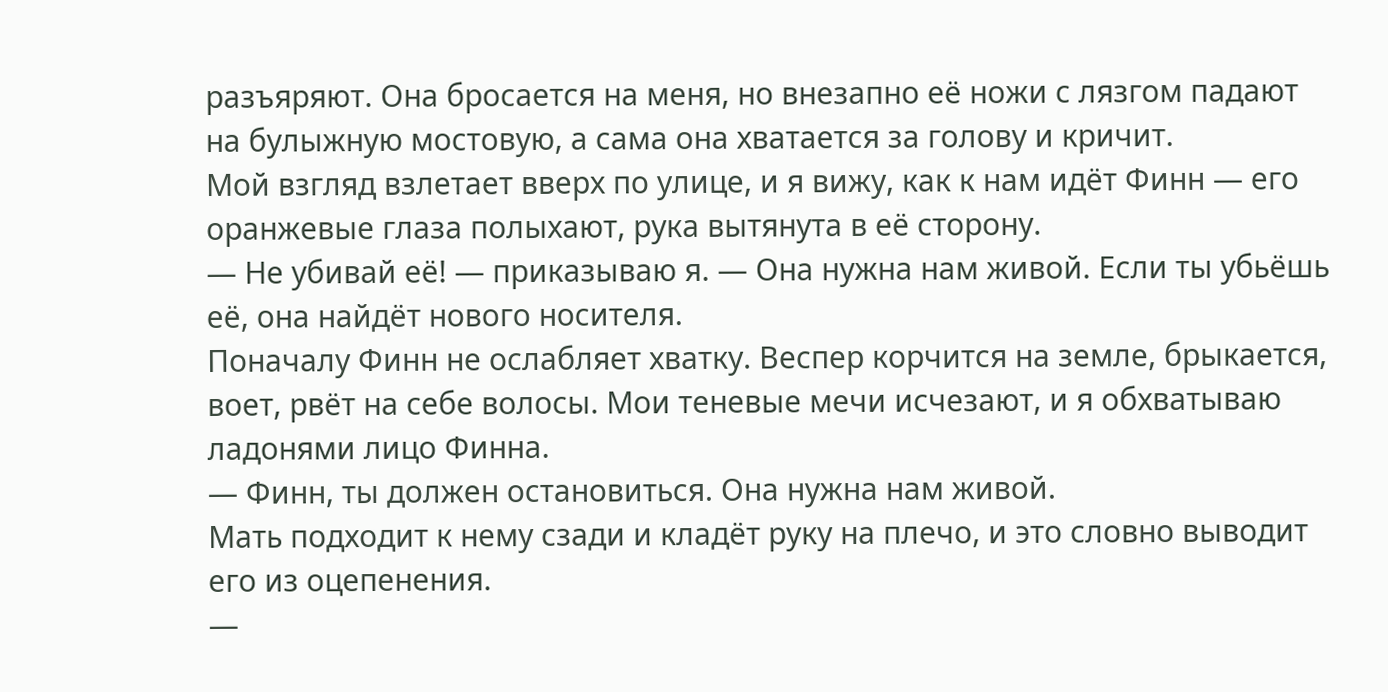разъяряют. Она бросается на меня, но внезапно её ножи с лязгом падают на булыжную мостовую, а сама она хватается за голову и кричит.
Мой взгляд взлетает вверх по улице, и я вижу, как к нам идёт Финн — его оранжевые глаза полыхают, рука вытянута в её сторону.
— Не убивай её! — приказываю я. — Она нужна нам живой. Если ты убьёшь её, она найдёт нового носителя.
Поначалу Финн не ослабляет хватку. Веспер корчится на земле, брыкается, воет, рвёт на себе волосы. Мои теневые мечи исчезают, и я обхватываю ладонями лицо Финна.
— Финн, ты должен остановиться. Она нужна нам живой.
Мать подходит к нему сзади и кладёт руку на плечо, и это словно выводит его из оцепенения.
—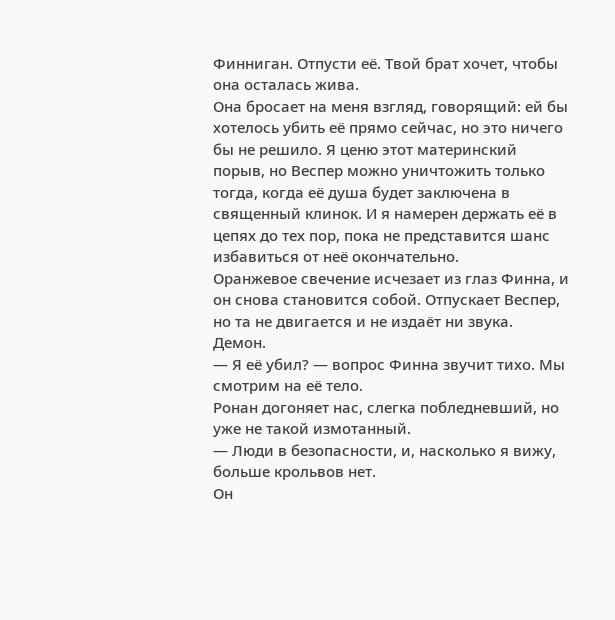Финниган. Отпусти её. Твой брат хочет, чтобы она осталась жива.
Она бросает на меня взгляд, говорящий: ей бы хотелось убить её прямо сейчас, но это ничего бы не решило. Я ценю этот материнский порыв, но Веспер можно уничтожить только тогда, когда её душа будет заключена в священный клинок. И я намерен держать её в цепях до тех пор, пока не представится шанс избавиться от неё окончательно.
Оранжевое свечение исчезает из глаз Финна, и он снова становится собой. Отпускает Веспер, но та не двигается и не издаёт ни звука. Демон.
— Я её убил? — вопрос Финна звучит тихо. Мы смотрим на её тело.
Ронан догоняет нас, слегка побледневший, но уже не такой измотанный.
— Люди в безопасности, и, насколько я вижу, больше крольвов нет.
Он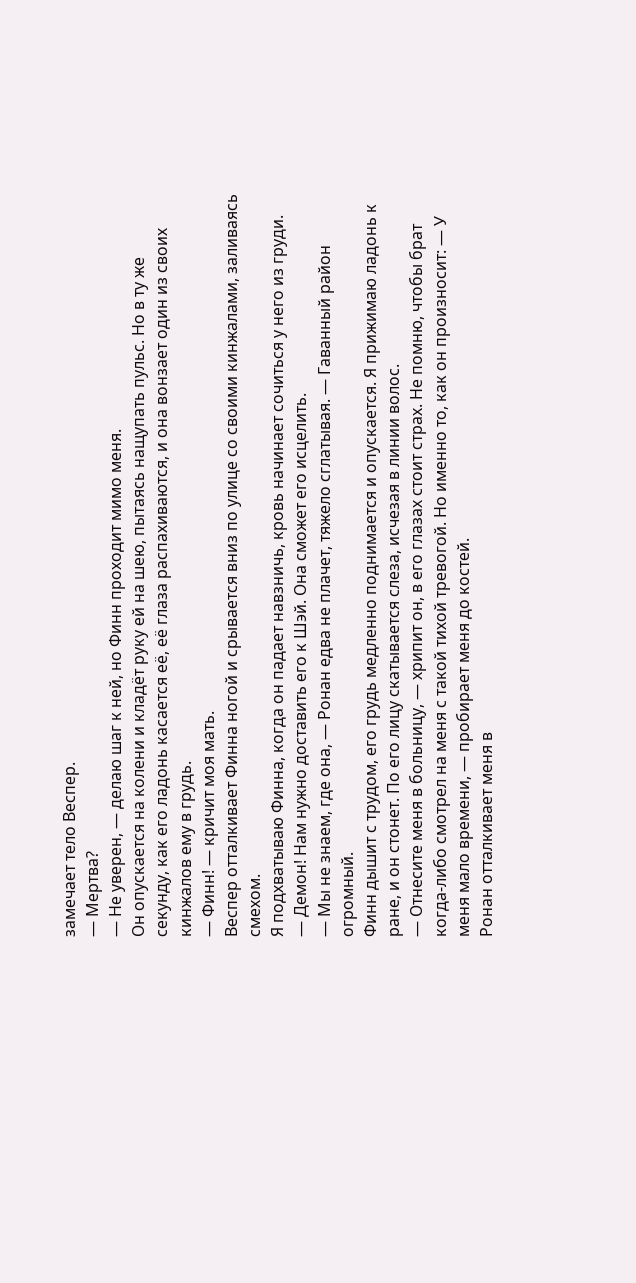замечает тело Веспер.
— Мертва?
— Не уверен, — делаю шаг к ней, но Финн проходит мимо меня.
Он опускается на колени и кладёт руку ей на шею, пытаясь нащупать пульс. Но в ту же секунду, как его ладонь касается её, её глаза распахиваются, и она вонзает один из своих кинжалов ему в грудь.
— Финн! — кричит моя мать.
Веспер отталкивает Финна ногой и срывается вниз по улице со своими кинжалами, заливаясь смехом.
Я подхватываю Финна, когда он падает навзничь, кровь начинает сочиться у него из груди.
— Демон! Нам нужно доставить его к Шэй. Она сможет его исцелить.
— Мы не знаем, где она, — Ронан едва не плачет, тяжело сглатывая. — Гаванный район огромный.
Финн дышит с трудом, его грудь медленно поднимается и опускается. Я прижимаю ладонь к ране, и он стонет. По его лицу скатывается слеза, исчезая в линии волос.
— Отнесите меня в больницу, — хрипит он, в его глазах стоит страх. Не помню, чтобы брат когда-либо смотрел на меня с такой тихой тревогой. Но именно то, как он произносит: — У меня мало времени, — пробирает меня до костей.
Ронан отталкивает меня в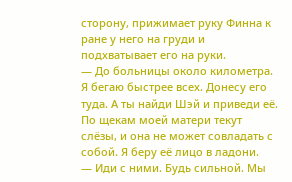сторону, прижимает руку Финна к ране у него на груди и подхватывает его на руки.
— До больницы около километра. Я бегаю быстрее всех. Донесу его туда. А ты найди Шэй и приведи её.
По щекам моей матери текут слёзы, и она не может совладать с собой. Я беру её лицо в ладони.
— Иди с ними. Будь сильной. Мы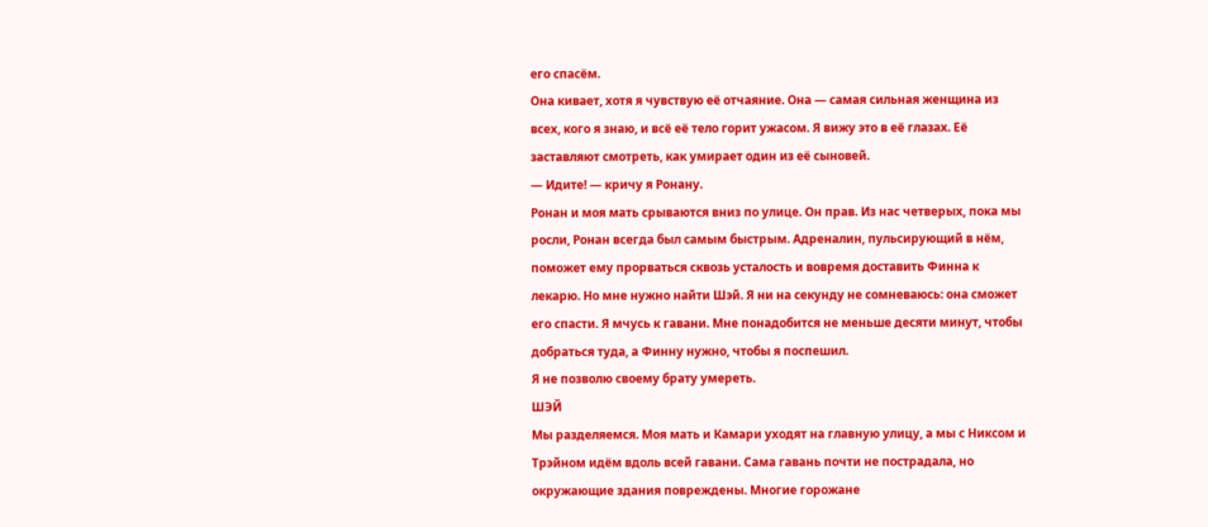его спасём.
Она кивает, хотя я чувствую её отчаяние. Она — самая сильная женщина из всех, кого я знаю, и всё её тело горит ужасом. Я вижу это в её глазах. Её заставляют смотреть, как умирает один из её сыновей.
— Идите! — кричу я Ронану.
Ронан и моя мать срываются вниз по улице. Он прав. Из нас четверых, пока мы росли, Ронан всегда был самым быстрым. Адреналин, пульсирующий в нём, поможет ему прорваться сквозь усталость и вовремя доставить Финна к лекарю. Но мне нужно найти Шэй. Я ни на секунду не сомневаюсь: она сможет его спасти. Я мчусь к гавани. Мне понадобится не меньше десяти минут, чтобы добраться туда, а Финну нужно, чтобы я поспешил.
Я не позволю своему брату умереть.
ШЭЙ
Мы разделяемся. Моя мать и Камари уходят на главную улицу, а мы с Никсом и Трэйном идём вдоль всей гавани. Сама гавань почти не пострадала, но окружающие здания повреждены. Многие горожане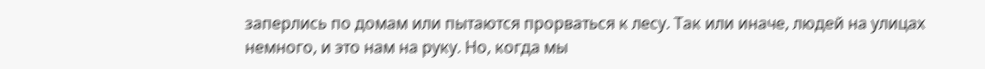заперлись по домам или пытаются прорваться к лесу. Так или иначе, людей на улицах немного, и это нам на руку. Но, когда мы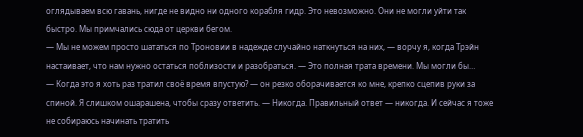оглядываем всю гавань, нигде не видно ни одного корабля гидр. Это невозможно. Они не могли уйти так быстро. Мы примчались сюда от церкви бегом.
— Мы не можем просто шататься по Троновии в надежде случайно наткнуться на них, — ворчу я, когда Трэйн настаивает, что нам нужно остаться поблизости и разобраться. — Это полная трата времени. Мы могли бы…
— Когда это я хоть раз тратил своё время впустую? — он резко оборачивается ко мне, крепко сцепив руки за спиной. Я слишком ошарашена, чтобы сразу ответить. — Никогда. Правильный ответ — никогда. И сейчас я тоже не собираюсь начинать тратить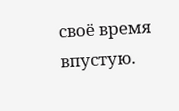своё время впустую.